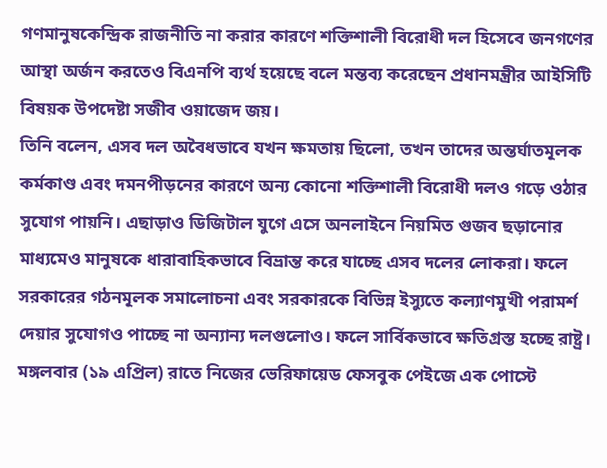গণমানুষকেন্দ্রিক রাজনীতি না করার কারণে শক্তিশালী বিরোধী দল হিসেবে জনগণের আস্থা অর্জন করতেও বিএনপি ব্যর্থ হয়েছে বলে মন্তব্য করেছেন প্রধানমন্ত্রীর আইসিটি বিষয়ক উপদেষ্টা সজীব ওয়াজেদ জয়।
তিনি বলেন, এসব দল অবৈধভাবে যখন ক্ষমতায় ছিলো, তখন তাদের অন্তর্ঘাতমূলক কর্মকাণ্ড এবং দমনপীড়নের কারণে অন্য কোনো শক্তিশালী বিরোধী দলও গড়ে ওঠার সুযোগ পায়নি। এছাড়াও ডিজিটাল যুগে এসে অনলাইনে নিয়মিত গুজব ছড়ানোর মাধ্যমেও মানুষকে ধারাবাহিকভাবে বিভ্রান্ত করে যাচ্ছে এসব দলের লোকরা। ফলে সরকারের গঠনমূলক সমালোচনা এবং সরকারকে বিভিন্ন ইস্যুতে কল্যাণমুখী পরামর্শ দেয়ার সুযোগও পাচ্ছে না অন্যান্য দলগুলোও। ফলে সার্বিকভাবে ক্ষতিগ্রস্ত হচ্ছে রাষ্ট্র।
মঙ্গলবার (১৯ এপ্রিল) রাতে নিজের ভেরিফায়েড ফেসবুক পেইজে এক পোস্টে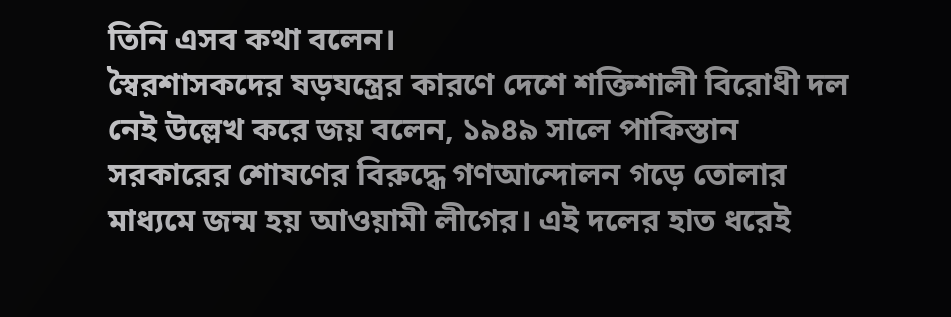তিনি এসব কথা বলেন।
স্বৈরশাসকদের ষড়যন্ত্রের কারণে দেশে শক্তিশালী বিরোধী দল নেই উল্লেখ করে জয় বলেন, ১৯৪৯ সালে পাকিস্তান সরকারের শোষণের বিরুদ্ধে গণআন্দোলন গড়ে তোলার মাধ্যমে জন্ম হয় আওয়ামী লীগের। এই দলের হাত ধরেই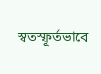স্বতস্ফূর্তভাবে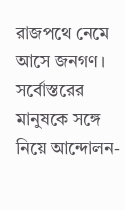রাজপথে নেমে আসে জনগণ। সর্বোস্তরের মানুষকে সঙ্গে নিয়ে আন্দোলন-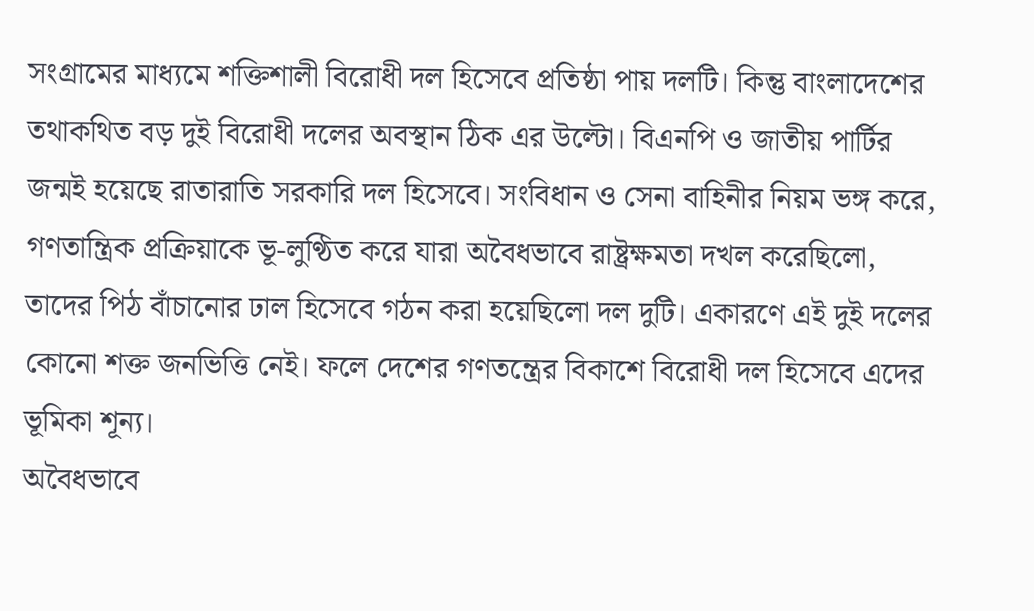সংগ্রামের মাধ্যমে শক্তিশালী বিরোধী দল হিসেবে প্রতিষ্ঠা পায় দলটি। কিন্তু বাংলাদেশের তথাকথিত বড় দুই বিরোধী দলের অবস্থান ঠিক এর উল্টো। বিএনপি ও জাতীয় পার্টির জন্মই হয়েছে রাতারাতি সরকারি দল হিসেবে। সংবিধান ও সেনা বাহিনীর নিয়ম ভঙ্গ করে, গণতান্ত্রিক প্রক্রিয়াকে ভূ-লুণ্ঠিত করে যারা অবৈধভাবে রাষ্ট্রক্ষমতা দখল করেছিলো, তাদের পিঠ বাঁচানোর ঢাল হিসেবে গঠন করা হয়েছিলো দল দুটি। একারণে এই দুই দলের কোনো শক্ত জনভিত্তি নেই। ফলে দেশের গণতন্ত্রের বিকাশে বিরোধী দল হিসেবে এদের ভূমিকা শূন্য।
অবৈধভাবে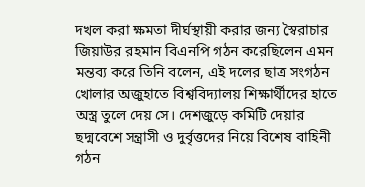দখল করা ক্ষমতা দীর্ঘস্থায়ী করার জন্য স্বৈরাচার জিয়াউর রহমান বিএনপি গঠন করেছিলেন এমন মন্তব্য করে তিনি বলেন, এই দলের ছাত্র সংগঠন খোলার অজুহাতে বিশ্ববিদ্যালয় শিক্ষার্থীদের হাতে অস্ত্র তুলে দেয় সে। দেশজুড়ে কমিটি দেয়ার ছদ্মবেশে সন্ত্রাসী ও দুর্বৃত্তদের নিয়ে বিশেষ বাহিনী গঠন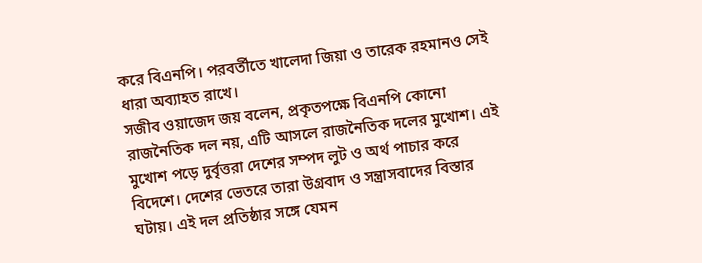করে বিএনপি। পরবর্তীতে খালেদা জিয়া ও তারেক রহমানও সেই ধারা অব্যাহত রাখে।
সজীব ওয়াজেদ জয় বলেন, প্রকৃতপক্ষে বিএনপি কোনো রাজনৈতিক দল নয়, এটি আসলে রাজনৈতিক দলের মুখোশ। এই মুখোশ পড়ে দুর্বৃত্তরা দেশের সম্পদ লুট ও অর্থ পাচার করে বিদেশে। দেশের ভেতরে তারা উগ্রবাদ ও সন্ত্রাসবাদের বিস্তার ঘটায়। এই দল প্রতিষ্ঠার সঙ্গে যেমন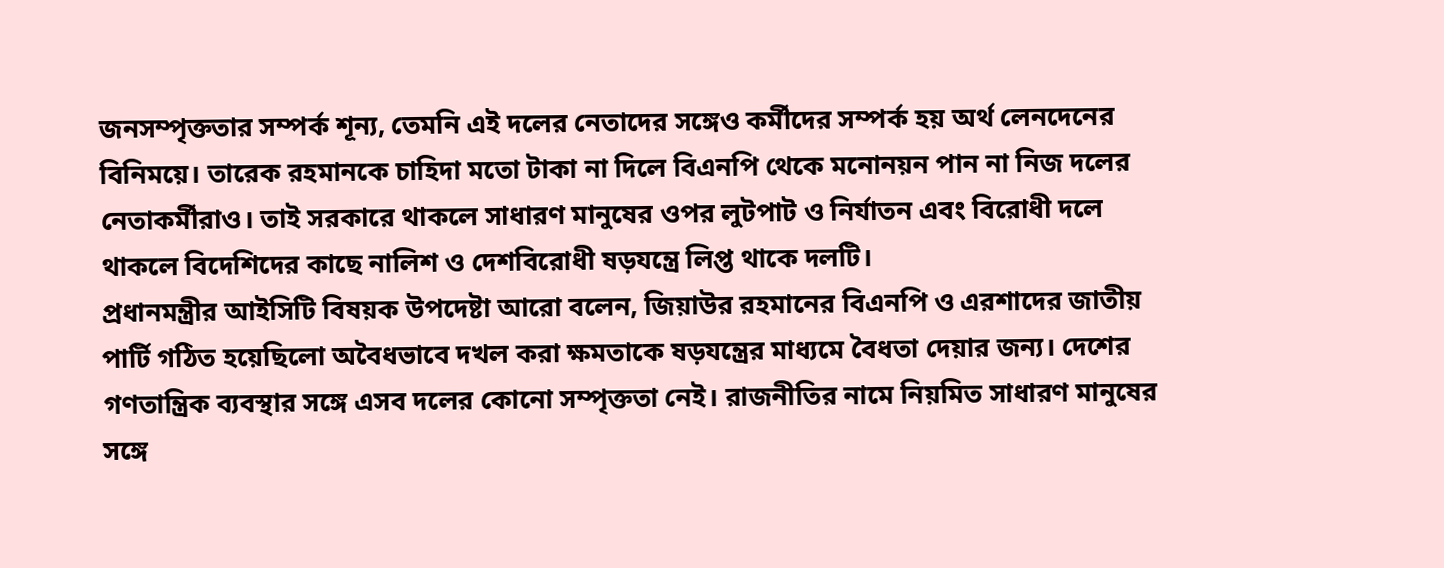জনসম্পৃক্ততার সম্পর্ক শূন্য, তেমনি এই দলের নেতাদের সঙ্গেও কর্মীদের সম্পর্ক হয় অর্থ লেনদেনের বিনিময়ে। তারেক রহমানকে চাহিদা মতো টাকা না দিলে বিএনপি থেকে মনোনয়ন পান না নিজ দলের নেতাকর্মীরাও। তাই সরকারে থাকলে সাধারণ মানুষের ওপর লুটপাট ও নির্যাতন এবং বিরোধী দলে থাকলে বিদেশিদের কাছে নালিশ ও দেশবিরোধী ষড়যন্ত্রে লিপ্ত থাকে দলটি।
প্রধানমন্ত্রীর আইসিটি বিষয়ক উপদেষ্টা আরো বলেন, জিয়াউর রহমানের বিএনপি ও এরশাদের জাতীয় পার্টি গঠিত হয়েছিলো অবৈধভাবে দখল করা ক্ষমতাকে ষড়যন্ত্রের মাধ্যমে বৈধতা দেয়ার জন্য। দেশের গণতান্ত্রিক ব্যবস্থার সঙ্গে এসব দলের কোনো সম্পৃক্ততা নেই। রাজনীতির নামে নিয়মিত সাধারণ মানুষের সঙ্গে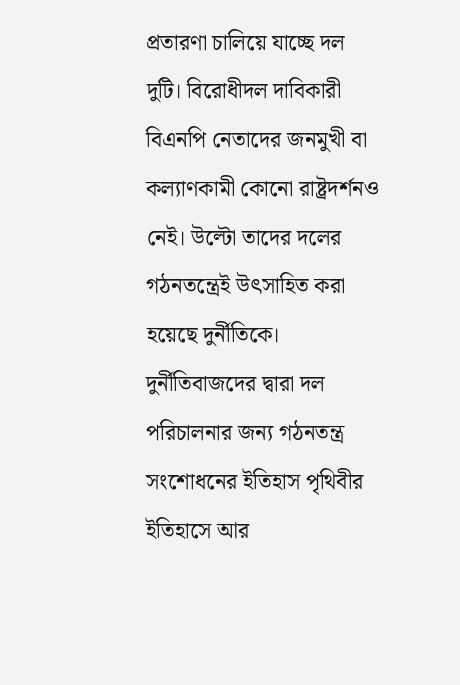প্রতারণা চালিয়ে যাচ্ছে দল দুটি। বিরোধীদল দাবিকারী বিএনপি নেতাদের জনমুখী বা কল্যাণকামী কোনো রাষ্ট্রদর্শনও নেই। উল্টো তাদের দলের গঠনতন্ত্রেই উৎসাহিত করা হয়েছে দুর্নীতিকে। দুর্নীতিবাজদের দ্বারা দল পরিচালনার জন্য গঠনতন্ত্র সংশোধনের ইতিহাস পৃথিবীর ইতিহাসে আর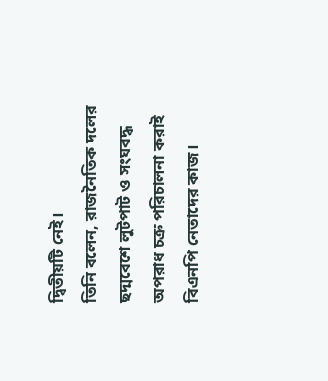দ্বিতীয়টি নেই।
তিনি বলেন, রাজনৈতিক দলের ছদ্মবেশে লুটপাট ও সংঘবদ্ধ অপরাধ চক্র পরিচালনা করাই বিএনপি নেতাদের কাজ।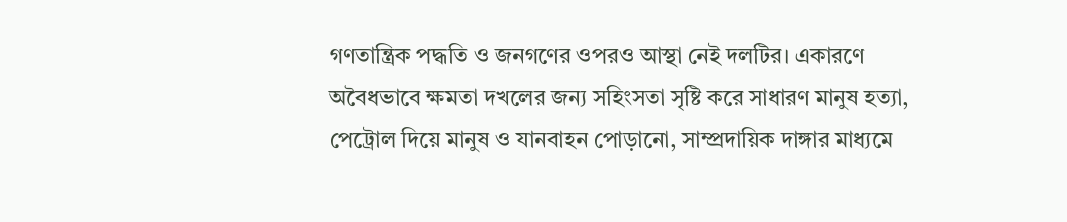গণতান্ত্রিক পদ্ধতি ও জনগণের ওপরও আস্থা নেই দলটির। একারণে অবৈধভাবে ক্ষমতা দখলের জন্য সহিংসতা সৃষ্টি করে সাধারণ মানুষ হত্যা, পেট্রোল দিয়ে মানুষ ও যানবাহন পোড়ানো, সাম্প্রদায়িক দাঙ্গার মাধ্যমে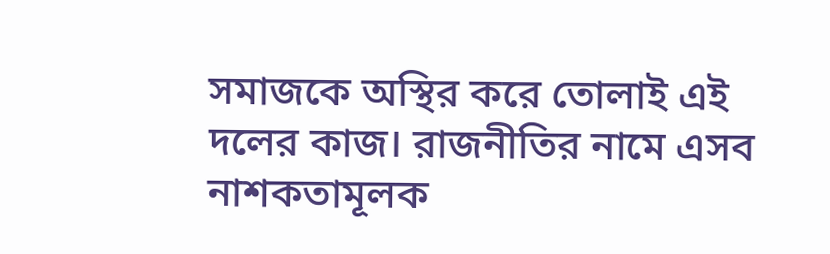সমাজকে অস্থির করে তোলাই এই দলের কাজ। রাজনীতির নামে এসব নাশকতামূলক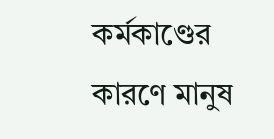কর্মকাণ্ডের কারণে মানুষ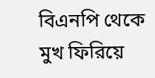বিএনপি থেকে মুখ ফিরিয়ে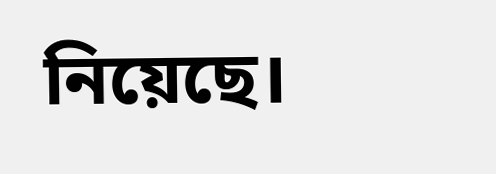নিয়েছে।